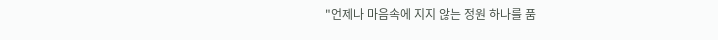"언제나 마음속에 지지 않는 정원 하나를 품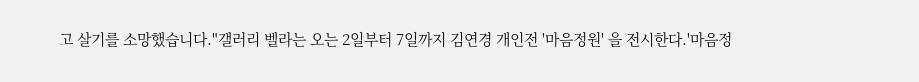고 살기를 소망했습니다."갤러리 벨라는 오는 2일부터 7일까지 김연경 개인전 '마음정원' 을 전시한다.'마음정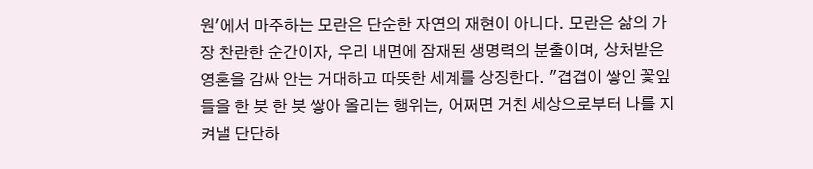원'에서 마주하는 모란은 단순한 자연의 재현이 아니다. 모란은 삶의 가장 찬란한 순간이자, 우리 내면에 잠재된 생명력의 분출이며, 상처받은 영혼을 감싸 안는 거대하고 따뜻한 세계를 상징한다. "겹겹이 쌓인 꽃잎들을 한 붓 한 붓 쌓아 올리는 행위는, 어쩌면 거친 세상으로부터 나를 지켜낼 단단하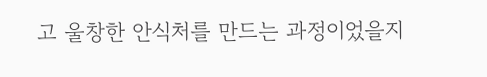고 울창한 안식처를 만드는 과정이었을지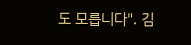도 모릅니다". 김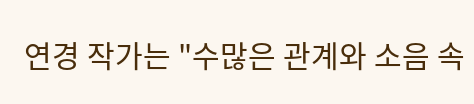연경 작가는 "수많은 관계와 소음 속